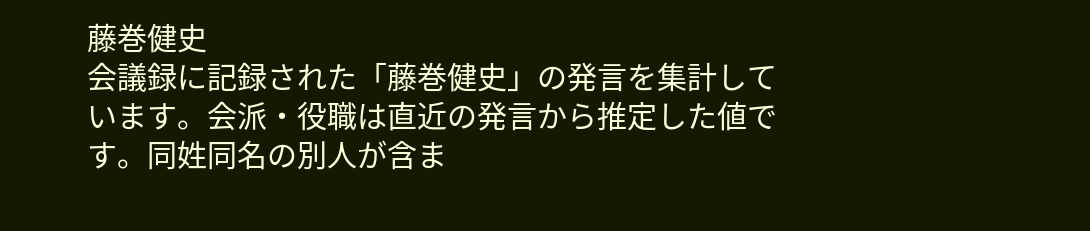藤巻健史
会議録に記録された「藤巻健史」の発言を集計しています。会派・役職は直近の発言から推定した値です。同姓同名の別人が含ま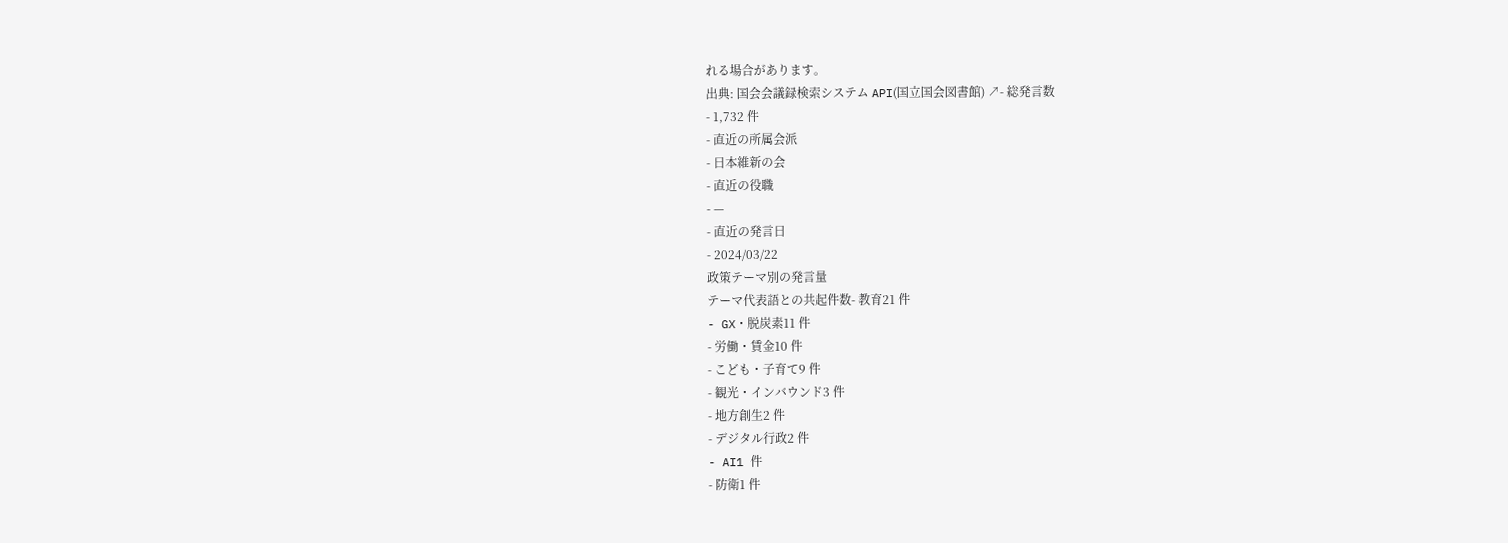れる場合があります。
出典: 国会会議録検索システム API(国立国会図書館) ↗- 総発言数
- 1,732 件
- 直近の所属会派
- 日本維新の会
- 直近の役職
- —
- 直近の発言日
- 2024/03/22
政策テーマ別の発言量
テーマ代表語との共起件数- 教育21 件
- GX・脱炭素11 件
- 労働・賃金10 件
- こども・子育て9 件
- 観光・インバウンド3 件
- 地方創生2 件
- デジタル行政2 件
- AI1 件
- 防衛1 件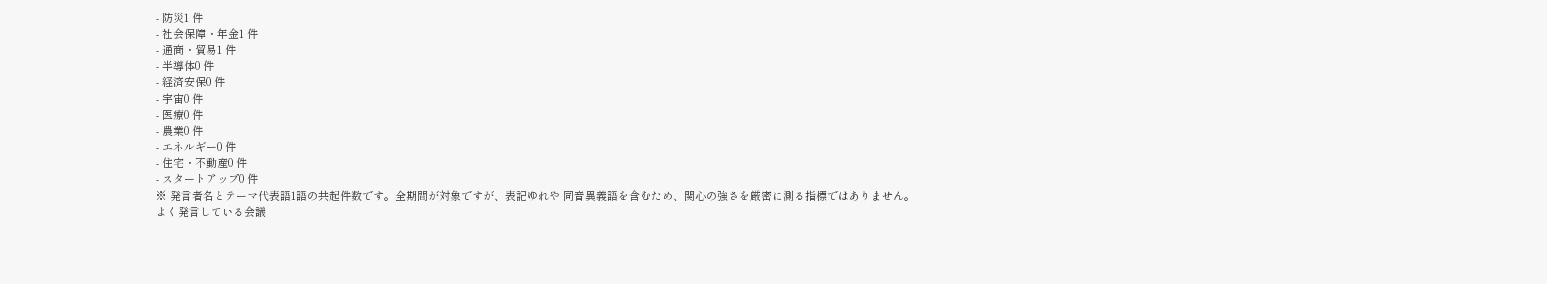- 防災1 件
- 社会保障・年金1 件
- 通商・貿易1 件
- 半導体0 件
- 経済安保0 件
- 宇宙0 件
- 医療0 件
- 農業0 件
- エネルギー0 件
- 住宅・不動産0 件
- スタートアップ0 件
※ 発言者名とテーマ代表語1語の共起件数です。全期間が対象ですが、表記ゆれや 同音異義語を含むため、関心の強さを厳密に測る指標ではありません。
よく発言している会議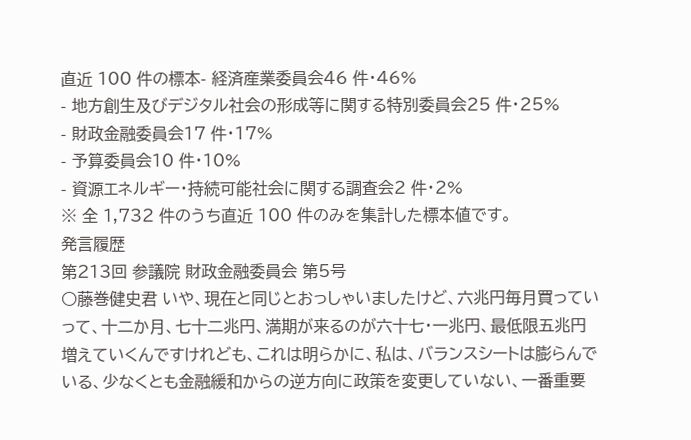直近 100 件の標本- 経済産業委員会46 件・46%
- 地方創生及びデジタル社会の形成等に関する特別委員会25 件・25%
- 財政金融委員会17 件・17%
- 予算委員会10 件・10%
- 資源エネルギー・持続可能社会に関する調査会2 件・2%
※ 全 1,732 件のうち直近 100 件のみを集計した標本値です。
発言履歴
第213回 参議院 財政金融委員会 第5号
○藤巻健史君 いや、現在と同じとおっしゃいましたけど、六兆円毎月買っていって、十二か月、七十二兆円、満期が来るのが六十七・一兆円、最低限五兆円増えていくんですけれども、これは明らかに、私は、バランスシートは膨らんでいる、少なくとも金融緩和からの逆方向に政策を変更していない、一番重要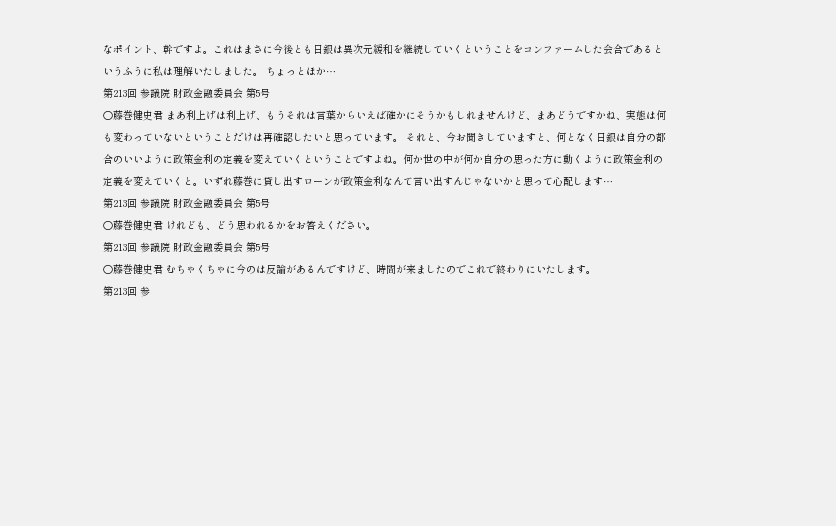なポイント、幹ですよ。これはまさに今後とも日銀は異次元緩和を継続していくということをコンファームした会合であるというふうに私は理解いたしました。 ちょっとほか…
第213回 参議院 財政金融委員会 第5号
○藤巻健史君 まあ利上げは利上げ、もうそれは言葉からいえば確かにそうかもしれませんけど、まあどうですかね、実態は何も変わっていないということだけは再確認したいと思っています。 それと、今お聞きしていますと、何となく日銀は自分の都合のいいように政策金利の定義を変えていくということですよね。何か世の中が何か自分の思った方に動くように政策金利の定義を変えていくと。いずれ藤巻に貸し出すローンが政策金利なんて言い出すんじゃないかと思って心配します…
第213回 参議院 財政金融委員会 第5号
○藤巻健史君 けれども、どう思われるかをお答えください。
第213回 参議院 財政金融委員会 第5号
○藤巻健史君 むちゃくちゃに今のは反論があるんですけど、時間が来ましたのでこれで終わりにいたします。
第213回 参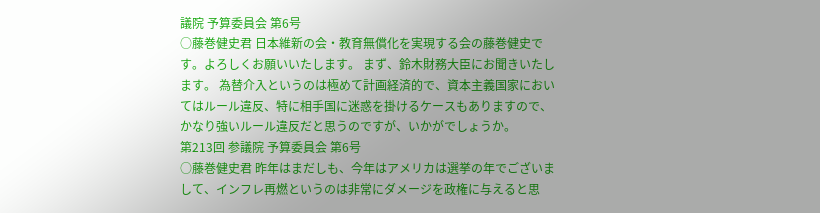議院 予算委員会 第6号
○藤巻健史君 日本維新の会・教育無償化を実現する会の藤巻健史です。よろしくお願いいたします。 まず、鈴木財務大臣にお聞きいたします。 為替介入というのは極めて計画経済的で、資本主義国家においてはルール違反、特に相手国に迷惑を掛けるケースもありますので、かなり強いルール違反だと思うのですが、いかがでしょうか。
第213回 参議院 予算委員会 第6号
○藤巻健史君 昨年はまだしも、今年はアメリカは選挙の年でございまして、インフレ再燃というのは非常にダメージを政権に与えると思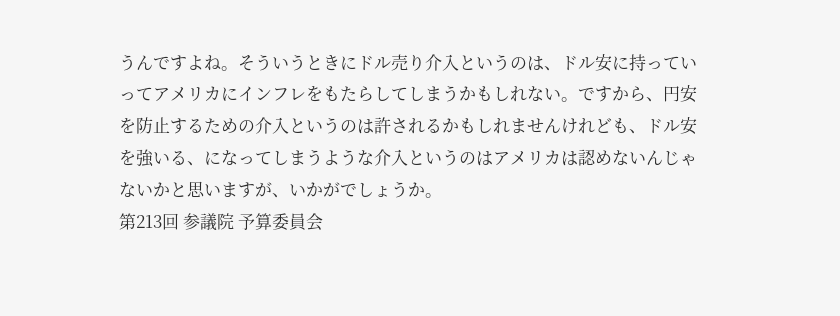うんですよね。そういうときにドル売り介入というのは、ドル安に持っていってアメリカにインフレをもたらしてしまうかもしれない。ですから、円安を防止するための介入というのは許されるかもしれませんけれども、ドル安を強いる、になってしまうような介入というのはアメリカは認めないんじゃないかと思いますが、いかがでしょうか。
第213回 参議院 予算委員会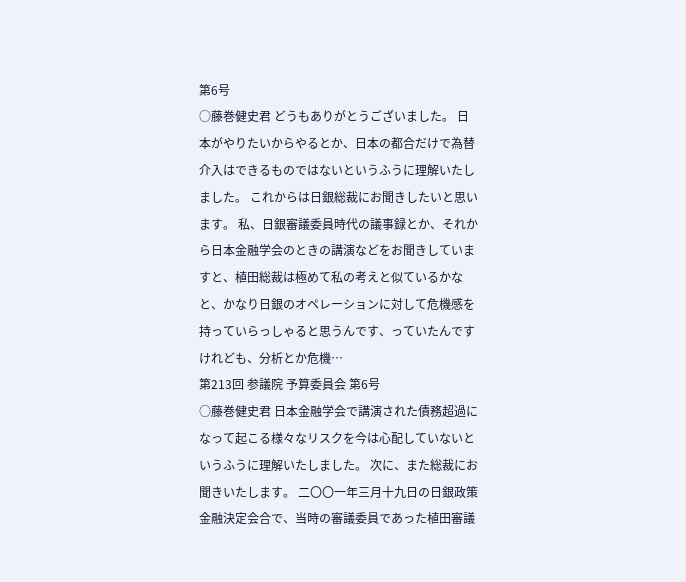第6号
○藤巻健史君 どうもありがとうございました。 日本がやりたいからやるとか、日本の都合だけで為替介入はできるものではないというふうに理解いたしました。 これからは日銀総裁にお聞きしたいと思います。 私、日銀審議委員時代の議事録とか、それから日本金融学会のときの講演などをお聞きしていますと、植田総裁は極めて私の考えと似ているかなと、かなり日銀のオペレーションに対して危機感を持っていらっしゃると思うんです、っていたんですけれども、分析とか危機…
第213回 参議院 予算委員会 第6号
○藤巻健史君 日本金融学会で講演された債務超過になって起こる様々なリスクを今は心配していないというふうに理解いたしました。 次に、また総裁にお聞きいたします。 二〇〇一年三月十九日の日銀政策金融決定会合で、当時の審議委員であった植田審議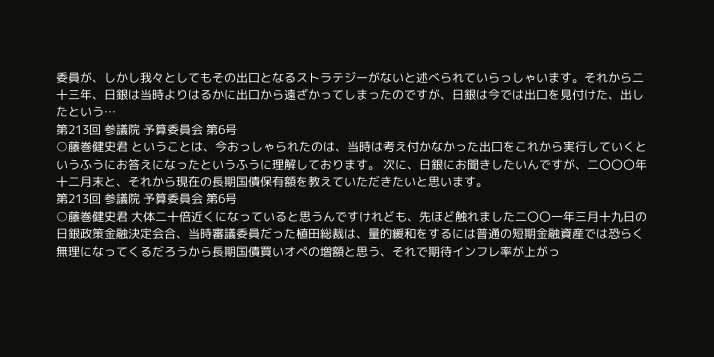委員が、しかし我々としてもその出口となるストラテジーがないと述べられていらっしゃいます。それから二十三年、日銀は当時よりはるかに出口から遠ざかってしまったのですが、日銀は今では出口を見付けた、出したという…
第213回 参議院 予算委員会 第6号
○藤巻健史君 ということは、今おっしゃられたのは、当時は考え付かなかった出口をこれから実行していくというふうにお答えになったというふうに理解しております。 次に、日銀にお聞きしたいんですが、二〇〇〇年十二月末と、それから現在の長期国債保有額を教えていただきたいと思います。
第213回 参議院 予算委員会 第6号
○藤巻健史君 大体二十倍近くになっていると思うんですけれども、先ほど触れました二〇〇一年三月十九日の日銀政策金融決定会合、当時審議委員だった植田総裁は、量的緩和をするには普通の短期金融資産では恐らく無理になってくるだろうから長期国債買いオペの増額と思う、それで期待インフレ率が上がっ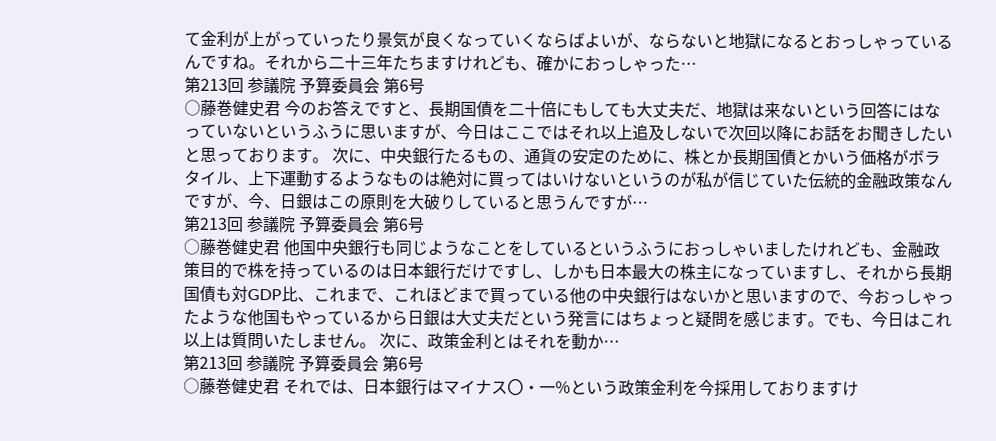て金利が上がっていったり景気が良くなっていくならばよいが、ならないと地獄になるとおっしゃっているんですね。それから二十三年たちますけれども、確かにおっしゃった…
第213回 参議院 予算委員会 第6号
○藤巻健史君 今のお答えですと、長期国債を二十倍にもしても大丈夫だ、地獄は来ないという回答にはなっていないというふうに思いますが、今日はここではそれ以上追及しないで次回以降にお話をお聞きしたいと思っております。 次に、中央銀行たるもの、通貨の安定のために、株とか長期国債とかいう価格がボラタイル、上下運動するようなものは絶対に買ってはいけないというのが私が信じていた伝統的金融政策なんですが、今、日銀はこの原則を大破りしていると思うんですが…
第213回 参議院 予算委員会 第6号
○藤巻健史君 他国中央銀行も同じようなことをしているというふうにおっしゃいましたけれども、金融政策目的で株を持っているのは日本銀行だけですし、しかも日本最大の株主になっていますし、それから長期国債も対GDP比、これまで、これほどまで買っている他の中央銀行はないかと思いますので、今おっしゃったような他国もやっているから日銀は大丈夫だという発言にはちょっと疑問を感じます。でも、今日はこれ以上は質問いたしません。 次に、政策金利とはそれを動か…
第213回 参議院 予算委員会 第6号
○藤巻健史君 それでは、日本銀行はマイナス〇・一%という政策金利を今採用しておりますけ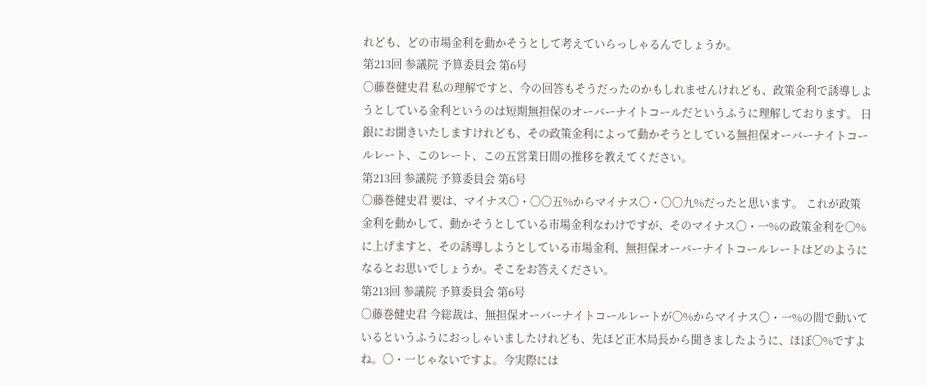れども、どの市場金利を動かそうとして考えていらっしゃるんでしょうか。
第213回 参議院 予算委員会 第6号
○藤巻健史君 私の理解ですと、今の回答もそうだったのかもしれませんけれども、政策金利で誘導しようとしている金利というのは短期無担保のオーバーナイトコールだというふうに理解しております。 日銀にお聞きいたしますけれども、その政策金利によって動かそうとしている無担保オーバーナイトコールレート、このレート、この五営業日間の推移を教えてください。
第213回 参議院 予算委員会 第6号
○藤巻健史君 要は、マイナス〇・〇〇五%からマイナス〇・〇〇九%だったと思います。 これが政策金利を動かして、動かそうとしている市場金利なわけですが、そのマイナス〇・一%の政策金利を〇%に上げますと、その誘導しようとしている市場金利、無担保オーバーナイトコールレートはどのようになるとお思いでしょうか。そこをお答えください。
第213回 参議院 予算委員会 第6号
○藤巻健史君 今総裁は、無担保オーバーナイトコールレートが〇%からマイナス〇・一%の間で動いているというふうにおっしゃいましたけれども、先ほど正木局長から聞きましたように、ほぼ〇%ですよね。〇・一じゃないですよ。今実際には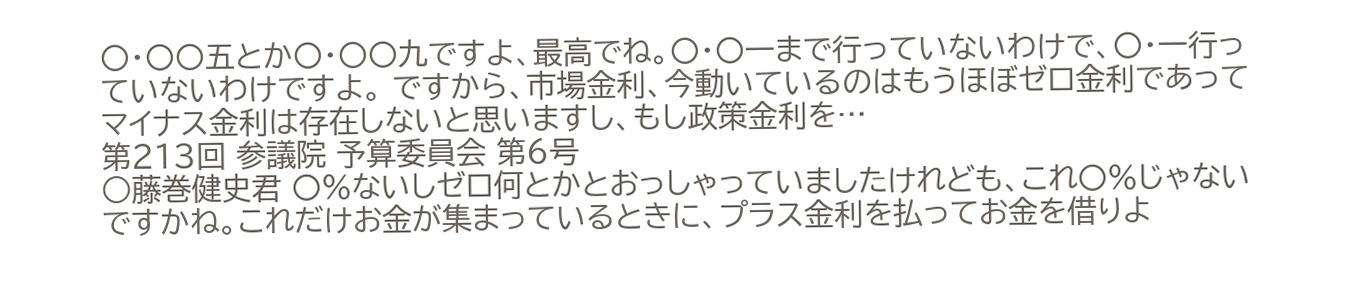〇・〇〇五とか〇・〇〇九ですよ、最高でね。〇・〇一まで行っていないわけで、〇・一行っていないわけですよ。 ですから、市場金利、今動いているのはもうほぼゼロ金利であってマイナス金利は存在しないと思いますし、もし政策金利を…
第213回 参議院 予算委員会 第6号
○藤巻健史君 〇%ないしゼロ何とかとおっしゃっていましたけれども、これ〇%じゃないですかね。これだけお金が集まっているときに、プラス金利を払ってお金を借りよ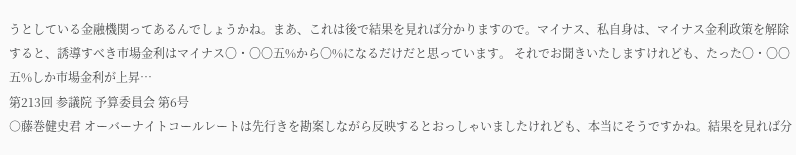うとしている金融機関ってあるんでしょうかね。まあ、これは後で結果を見れば分かりますので。マイナス、私自身は、マイナス金利政策を解除すると、誘導すべき市場金利はマイナス〇・〇〇五%から〇%になるだけだと思っています。 それでお聞きいたしますけれども、たった〇・〇〇五%しか市場金利が上昇…
第213回 参議院 予算委員会 第6号
○藤巻健史君 オーバーナイトコールレートは先行きを勘案しながら反映するとおっしゃいましたけれども、本当にそうですかね。結果を見れば分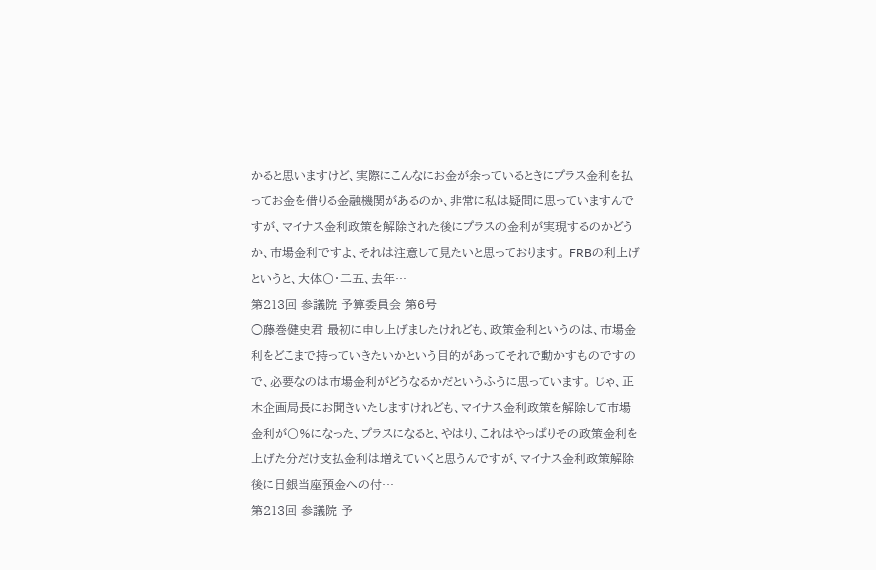かると思いますけど、実際にこんなにお金が余っているときにプラス金利を払ってお金を借りる金融機関があるのか、非常に私は疑問に思っていますんですが、マイナス金利政策を解除された後にプラスの金利が実現するのかどうか、市場金利ですよ、それは注意して見たいと思っております。 FRBの利上げというと、大体〇・二五、去年…
第213回 参議院 予算委員会 第6号
○藤巻健史君 最初に申し上げましたけれども、政策金利というのは、市場金利をどこまで持っていきたいかという目的があってそれで動かすものですので、必要なのは市場金利がどうなるかだというふうに思っています。 じゃ、正木企画局長にお聞きいたしますけれども、マイナス金利政策を解除して市場金利が〇%になった、プラスになると、やはり、これはやっぱりその政策金利を上げた分だけ支払金利は増えていくと思うんですが、マイナス金利政策解除後に日銀当座預金への付…
第213回 参議院 予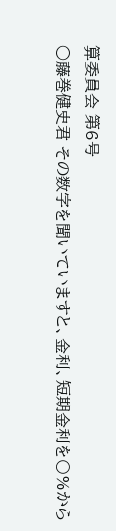算委員会 第6号
○藤巻健史君 その数字を聞いていますと、金利、短期金利を〇%から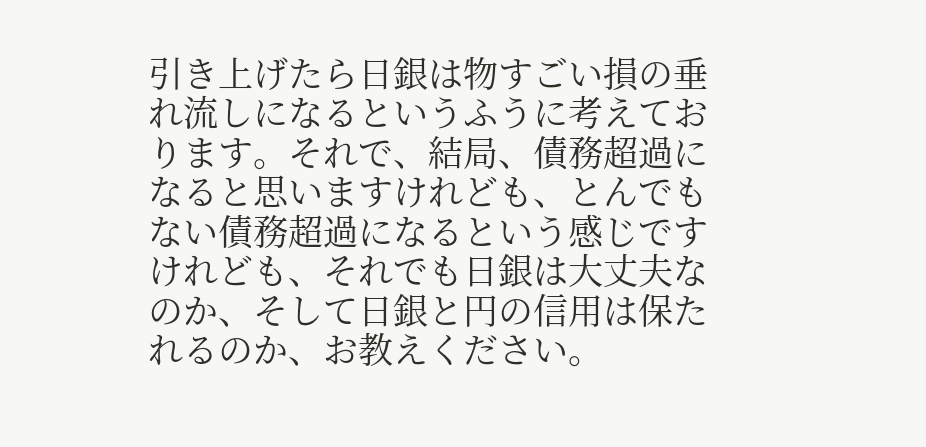引き上げたら日銀は物すごい損の垂れ流しになるというふうに考えております。それで、結局、債務超過になると思いますけれども、とんでもない債務超過になるという感じですけれども、それでも日銀は大丈夫なのか、そして日銀と円の信用は保たれるのか、お教えください。